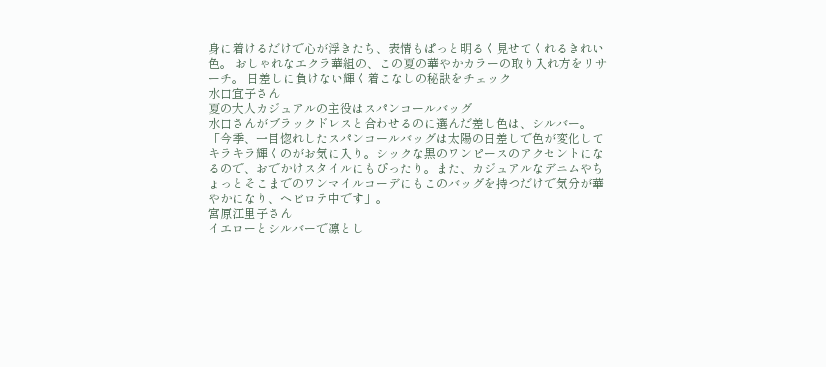身に着けるだけで心が浮きたち、表情もぱっと明るく見せてくれるきれい色。 おしゃれなエクラ華組の、この夏の華やかカラーの取り入れ方をリサーチ。 日差しに負けない輝く着こなしの秘訣をチェック
水口宜子さん
夏の大人カジュアルの主役はスパンコールバッグ
水口さんがブラックドレスと合わせるのに選んだ差し色は、シルバー。「今季、一目惚れしたスパンコールバッグは太陽の日差しで色が変化してキラキラ輝くのがお気に入り。シックな黒のワンピースのアクセントになるので、おでかけスタイルにもぴったり。また、カジュアルなデニムやちょっとそこまでのワンマイルコーデにもこのバッグを持つだけで気分が華やかになり、ヘビロテ中です」。
宮原江里子さん
イエローとシルバーで凛とし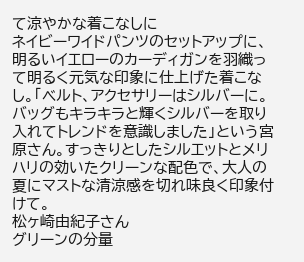て涼やかな着こなしに
ネイビーワイドパンツのセットアップに、明るいイエローのカーディガンを羽織って明るく元気な印象に仕上げた着こなし。「ベルト、アクセサリーはシルバーに。バッグもキラキラと輝くシルバーを取り入れてトレンドを意識しました」という宮原さん。すっきりとしたシルエットとメリハリの効いたクリーンな配色で、大人の夏にマストな清涼感を切れ味良く印象付けて。
松ヶ崎由紀子さん
グリーンの分量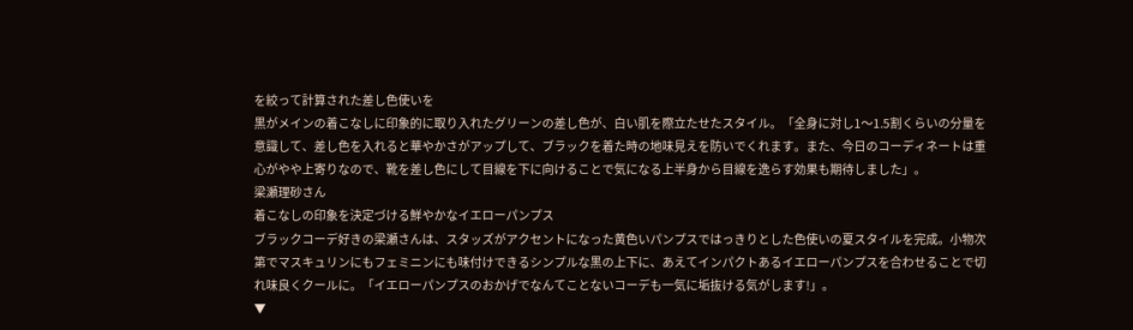を絞って計算された差し色使いを
黒がメインの着こなしに印象的に取り入れたグリーンの差し色が、白い肌を際立たせたスタイル。「全身に対し1〜1.5割くらいの分量を意識して、差し色を入れると華やかさがアップして、ブラックを着た時の地味見えを防いでくれます。また、今日のコーディネートは重心がやや上寄りなので、靴を差し色にして目線を下に向けることで気になる上半身から目線を逸らす効果も期待しました」。
梁瀬理砂さん
着こなしの印象を決定づける鮮やかなイエローパンプス
ブラックコーデ好きの梁瀬さんは、スタッズがアクセントになった黄色いパンプスではっきりとした色使いの夏スタイルを完成。小物次第でマスキュリンにもフェミニンにも味付けできるシンプルな黒の上下に、あえてインパクトあるイエローパンプスを合わせることで切れ味良くクールに。「イエローパンプスのおかげでなんてことないコーデも一気に垢抜ける気がします!」。
▼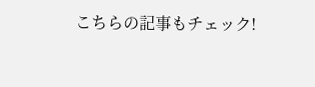こちらの記事もチェック!